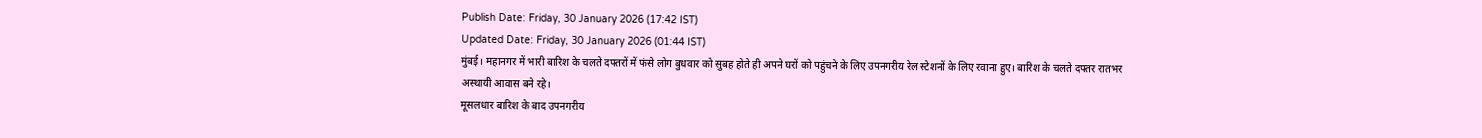Publish Date: Friday, 30 January 2026 (17:42 IST)
Updated Date: Friday, 30 January 2026 (01:44 IST)
मुंबई। महानगर में भारी बारिश के चलते दफ्तरों में फंसे लोग बुधवार को सुबह होते ही अपने घरों को पहुंचने के लिए उपनगरीय रेल स्टेशनों के लिए रवाना हुए। बारिश के चलते दफ्तर रातभर अस्थायी आवास बने रहे।
मूसलधार बारिश के बाद उपनगरीय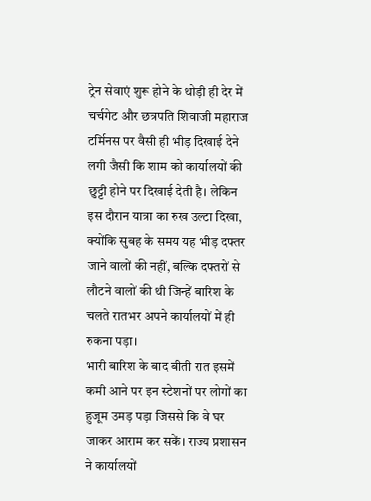ट्रेन सेवाएं शुरू होने के थोड़ी ही देर में चर्चगेट और छत्रपति शिवाजी महाराज टर्मिनस पर वैसी ही भीड़ दिखाई देने लगी जैसी कि शाम को कार्यालयों की छुट्टी होने पर दिखाई देती है। लेकिन इस दौरान यात्रा का रुख उल्टा दिखा, क्योंकि सुबह के समय यह भीड़ दफ्तर जाने वालों की नहीं, बल्कि दफ्तरों से लौटने वालों की थी जिन्हें बारिश के चलते रातभर अपने कार्यालयों में ही रुकना पड़ा।
भारी बारिश के बाद बीती रात इसमें कमी आने पर इन स्टेशनों पर लोगों का हुजूम उमड़ पड़ा जिससे कि वे घर जाकर आराम कर सकें। राज्य प्रशासन ने कार्यालयों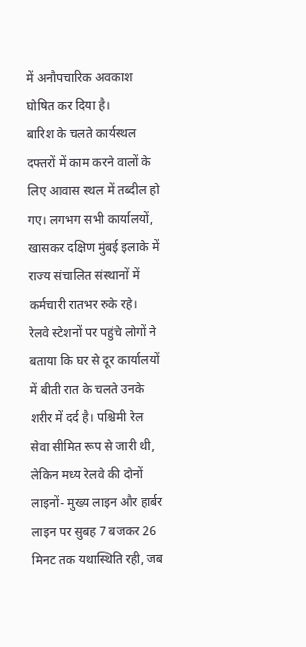में अनौपचारिक अवकाश घोषित कर दिया है।
बारिश के चलते कार्यस्थल दफ्तरों में काम करने वालों के लिए आवास स्थल में तब्दील हो गए। लगभग सभी कार्यालयों, खासकर दक्षिण मुंबई इलाके में राज्य संचालित संस्थानों में कर्मचारी रातभर रुके रहे।
रेलवे स्टेशनों पर पहुंचे लोगों ने बताया कि घर से दूर कार्यालयों में बीती रात के चलते उनके शरीर में दर्द है। पश्चिमी रेल सेवा सीमित रूप से जारी थी, लेकिन मध्य रेलवे की दोनों लाइनों- मुख्य लाइन और हार्बर लाइन पर सुबह 7 बजकर 26 मिनट तक यथास्थिति रही, जब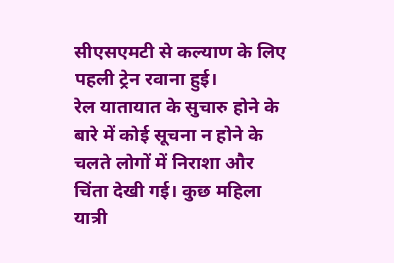सीएसएमटी से कल्याण के लिए पहली ट्रेन रवाना हुई।
रेल यातायात के सुचारु होने के बारे में कोई सूचना न होने के चलते लोगों में निराशा और चिंता देखी गई। कुछ महिला यात्री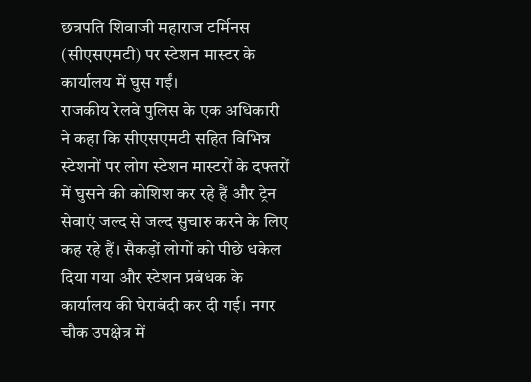छत्रपति शिवाजी महाराज टर्मिनस (सीएसएमटी) पर स्टेशन मास्टर के कार्यालय में घुस गईं।
राजकीय रेलवे पुलिस के एक अधिकारी ने कहा कि सीएसएमटी सहित विभिन्न स्टेशनों पर लोग स्टेशन मास्टरों के दफ्तरों में घुसने की कोशिश कर रहे हैं और ट्रेन सेवाएं जल्द से जल्द सुचारु करने के लिए कह रहे हैं। सैकड़ों लोगों को पीछे धकेल दिया गया और स्टेशन प्रबंधक के कार्यालय की घेराबंदी कर दी गई। नगर चौक उपक्षेत्र में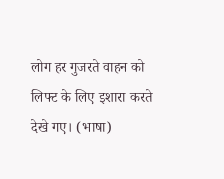लोग हर गुजरते वाहन को लिफ्ट के लिए इशारा करते देखे गए। (भाषा)